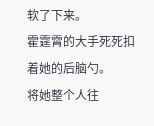软了下来。
霍霆霄的大手死死扣着她的后脑勺。
将她整个人往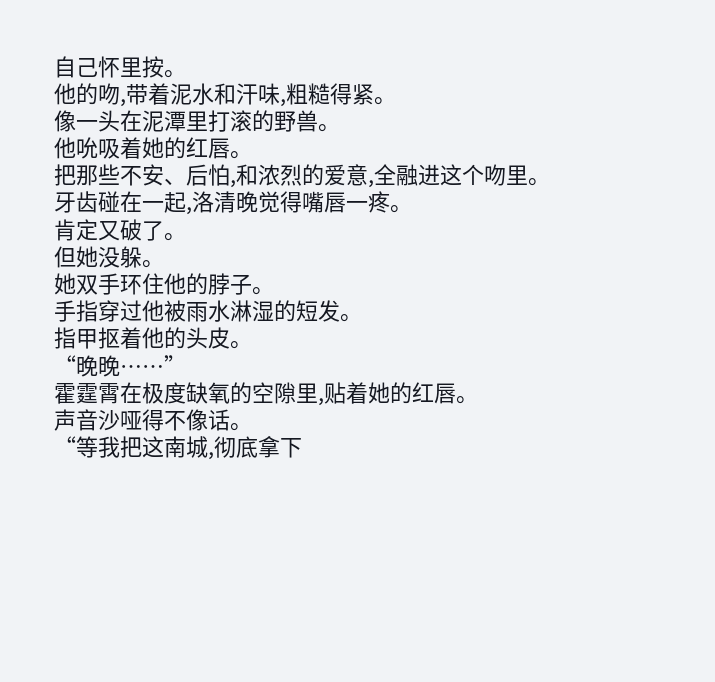自己怀里按。
他的吻,带着泥水和汗味,粗糙得紧。
像一头在泥潭里打滚的野兽。
他吮吸着她的红唇。
把那些不安、后怕,和浓烈的爱意,全融进这个吻里。
牙齿碰在一起,洛清晚觉得嘴唇一疼。
肯定又破了。
但她没躲。
她双手环住他的脖子。
手指穿过他被雨水淋湿的短发。
指甲抠着他的头皮。
“晚晚……”
霍霆霄在极度缺氧的空隙里,贴着她的红唇。
声音沙哑得不像话。
“等我把这南城,彻底拿下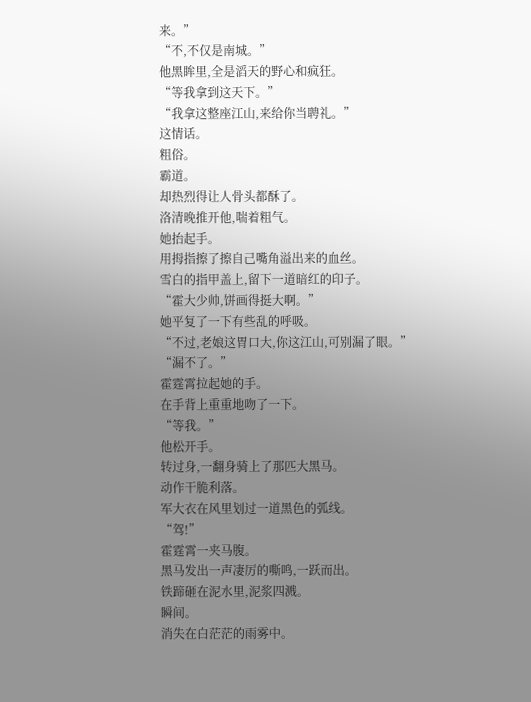来。”
“不,不仅是南城。”
他黑眸里,全是滔天的野心和疯狂。
“等我拿到这天下。”
“我拿这整座江山,来给你当聘礼。”
这情话。
粗俗。
霸道。
却热烈得让人骨头都酥了。
洛清晚推开他,喘着粗气。
她抬起手。
用拇指擦了擦自己嘴角溢出来的血丝。
雪白的指甲盖上,留下一道暗红的印子。
“霍大少帅,饼画得挺大啊。”
她平复了一下有些乱的呼吸。
“不过,老娘这胃口大,你这江山,可别漏了眼。”
“漏不了。”
霍霆霄拉起她的手。
在手背上重重地吻了一下。
“等我。”
他松开手。
转过身,一翻身骑上了那匹大黑马。
动作干脆利落。
军大衣在风里划过一道黑色的弧线。
“驾!”
霍霆霄一夹马腹。
黑马发出一声凄厉的嘶鸣,一跃而出。
铁蹄砸在泥水里,泥浆四溅。
瞬间。
消失在白茫茫的雨雾中。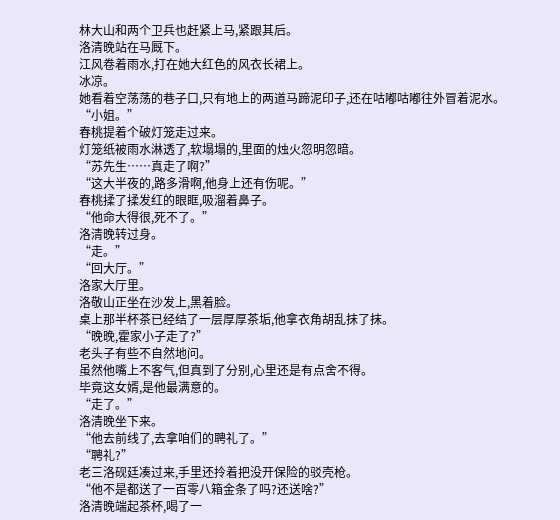林大山和两个卫兵也赶紧上马,紧跟其后。
洛清晚站在马厩下。
江风卷着雨水,打在她大红色的风衣长裙上。
冰凉。
她看着空荡荡的巷子口,只有地上的两道马蹄泥印子,还在咕嘟咕嘟往外冒着泥水。
“小姐。”
春桃提着个破灯笼走过来。
灯笼纸被雨水淋透了,软塌塌的,里面的烛火忽明忽暗。
“苏先生……真走了啊?”
“这大半夜的,路多滑啊,他身上还有伤呢。”
春桃揉了揉发红的眼眶,吸溜着鼻子。
“他命大得很,死不了。”
洛清晚转过身。
“走。”
“回大厅。”
洛家大厅里。
洛敬山正坐在沙发上,黑着脸。
桌上那半杯茶已经结了一层厚厚茶垢,他拿衣角胡乱抹了抹。
“晚晚,霍家小子走了?”
老头子有些不自然地问。
虽然他嘴上不客气,但真到了分别,心里还是有点舍不得。
毕竟这女婿,是他最满意的。
“走了。”
洛清晚坐下来。
“他去前线了,去拿咱们的聘礼了。”
“聘礼?”
老三洛砚廷凑过来,手里还拎着把没开保险的驳壳枪。
“他不是都送了一百零八箱金条了吗?还送啥?”
洛清晚端起茶杯,喝了一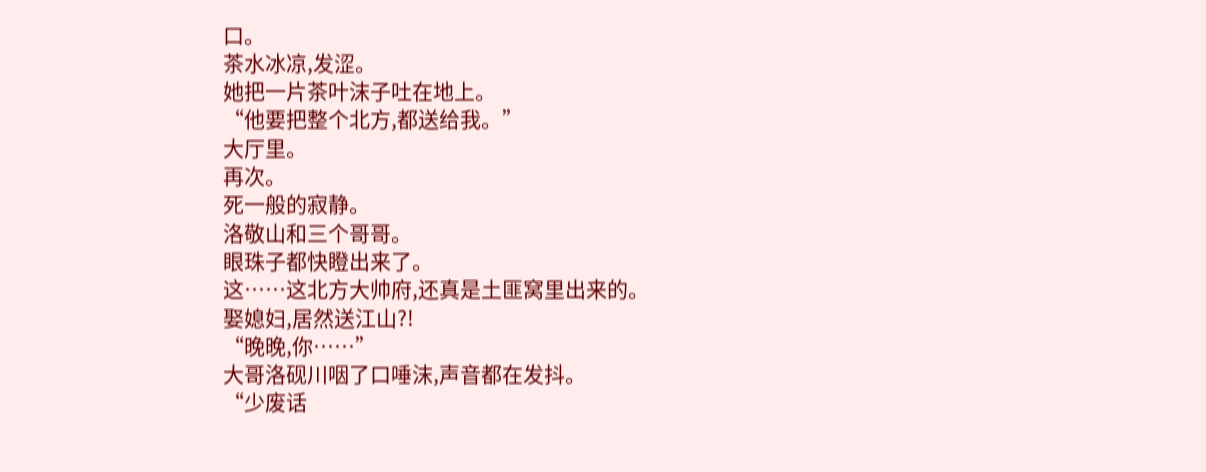口。
茶水冰凉,发涩。
她把一片茶叶沫子吐在地上。
“他要把整个北方,都送给我。”
大厅里。
再次。
死一般的寂静。
洛敬山和三个哥哥。
眼珠子都快瞪出来了。
这……这北方大帅府,还真是土匪窝里出来的。
娶媳妇,居然送江山?!
“晚晚,你……”
大哥洛砚川咽了口唾沫,声音都在发抖。
“少废话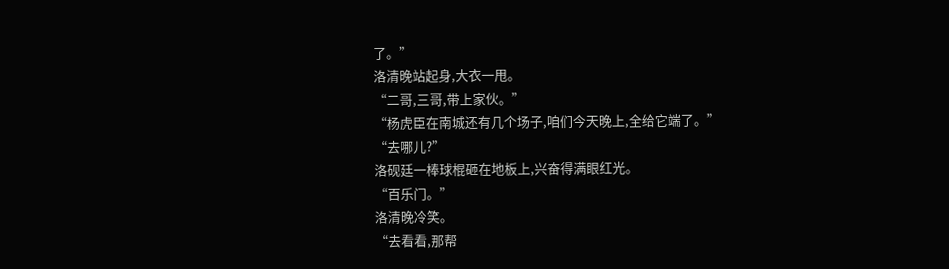了。”
洛清晚站起身,大衣一甩。
“二哥,三哥,带上家伙。”
“杨虎臣在南城还有几个场子,咱们今天晚上,全给它端了。”
“去哪儿?”
洛砚廷一棒球棍砸在地板上,兴奋得满眼红光。
“百乐门。”
洛清晚冷笑。
“去看看,那帮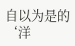自以为是的‘洋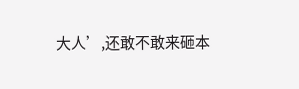大人’,还敢不敢来砸本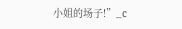小姐的场子!”_c